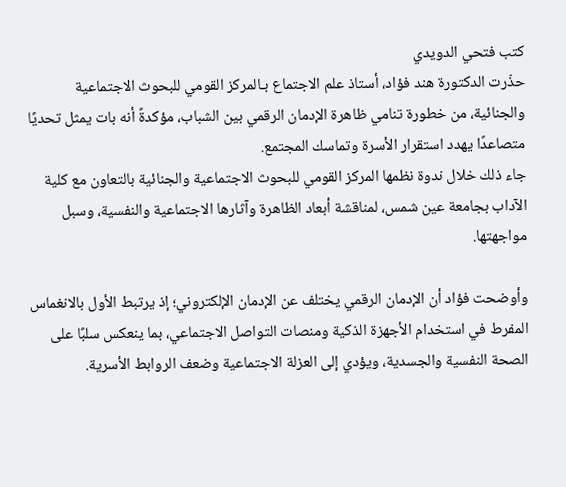كتب فتحي الدويدي
حذّرت الدكتورة هند فؤاد، أستاذ علم الاجتماع بـالمركز القومي للبحوث الاجتماعية والجنائية، من خطورة تنامي ظاهرة الإدمان الرقمي بين الشباب، مؤكدةً أنه بات يمثل تحديًا متصاعدًا يهدد استقرار الأسرة وتماسك المجتمع.
جاء ذلك خلال ندوة نظمها المركز القومي للبحوث الاجتماعية والجنائية بالتعاون مع كلية الآداب بجامعة عين شمس، لمناقشة أبعاد الظاهرة وآثارها الاجتماعية والنفسية، وسبل مواجهتها.

وأوضحت فؤاد أن الإدمان الرقمي يختلف عن الإدمان الإلكتروني؛ إذ يرتبط الأول بالانغماس المفرط في استخدام الأجهزة الذكية ومنصات التواصل الاجتماعي، بما ينعكس سلبًا على الصحة النفسية والجسدية، ويؤدي إلى العزلة الاجتماعية وضعف الروابط الأسرية.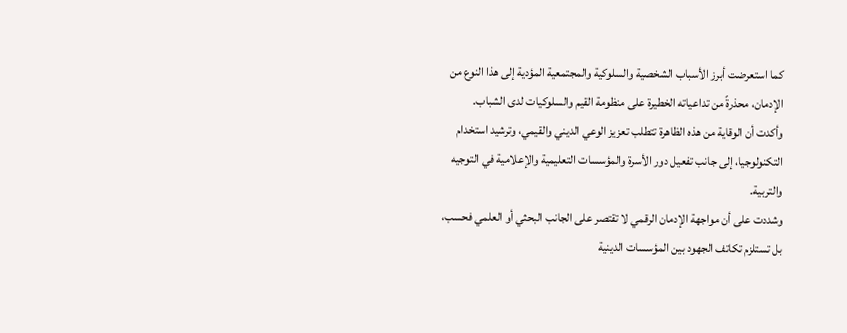كما استعرضت أبرز الأسباب الشخصية والسلوكية والمجتمعية المؤدية إلى هذا النوع من الإدمان، محذرةً من تداعياته الخطيرة على منظومة القيم والسلوكيات لدى الشباب.
وأكدت أن الوقاية من هذه الظاهرة تتطلب تعزيز الوعي الديني والقيمي، وترشيد استخدام التكنولوجيا، إلى جانب تفعيل دور الأسرة والمؤسسات التعليمية والإعلامية في التوجيه والتربية.
وشددت على أن مواجهة الإدمان الرقمي لا تقتصر على الجانب البحثي أو العلمي فحسب، بل تستلزم تكاتف الجهود بين المؤسسات الدينية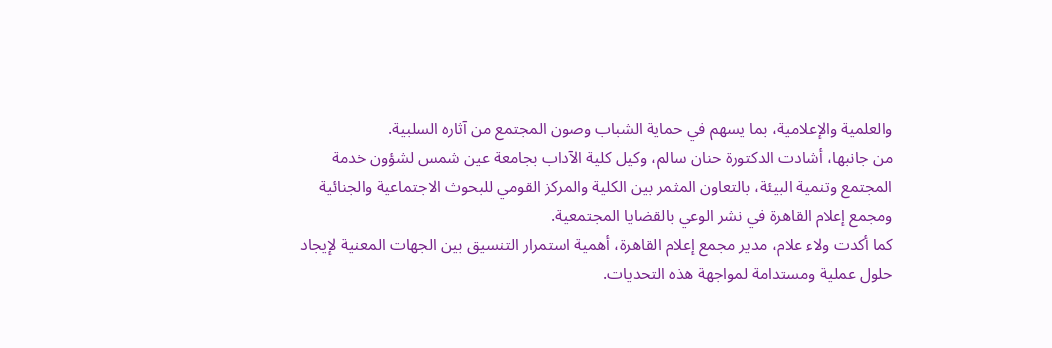والعلمية والإعلامية، بما يسهم في حماية الشباب وصون المجتمع من آثاره السلبية.
من جانبها، أشادت الدكتورة حنان سالم، وكيل كلية الآداب بجامعة عين شمس لشؤون خدمة المجتمع وتنمية البيئة، بالتعاون المثمر بين الكلية والمركز القومي للبحوث الاجتماعية والجنائية ومجمع إعلام القاهرة في نشر الوعي بالقضايا المجتمعية.
كما أكدت ولاء علام، مدير مجمع إعلام القاهرة، أهمية استمرار التنسيق بين الجهات المعنية لإيجاد حلول عملية ومستدامة لمواجهة هذه التحديات.